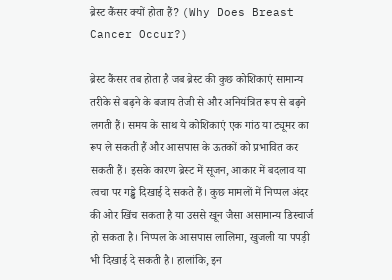ब्रेस्ट कैंसर क्यों होता हैं? (Why Does Breast Cancer Occur?)

ब्रेस्ट कैंसर तब होता है जब ब्रेस्ट की कुछ कोशिकाएं सामान्य तरीके से बढ़ने के बजाय तेजी से और अनियंत्रित रूप से बढ़ने लगती हैं। समय के साथ ये कोशिकाएं एक गांठ या ट्यूमर का रूप ले सकती हैं और आसपास के ऊतकों को प्रभावित कर सकती हैं। इसके कारण ब्रेस्ट में सूजन, आकार में बदलाव या त्वचा पर गड्ढे दिखाई दे सकते हैं। कुछ मामलों में निप्पल अंदर की ओर खिंच सकता है या उससे खून जैसा असामान्य डिस्चार्ज हो सकता है। निप्पल के आसपास लालिमा, खुजली या पपड़ी भी दिखाई दे सकती है। हालांकि, इन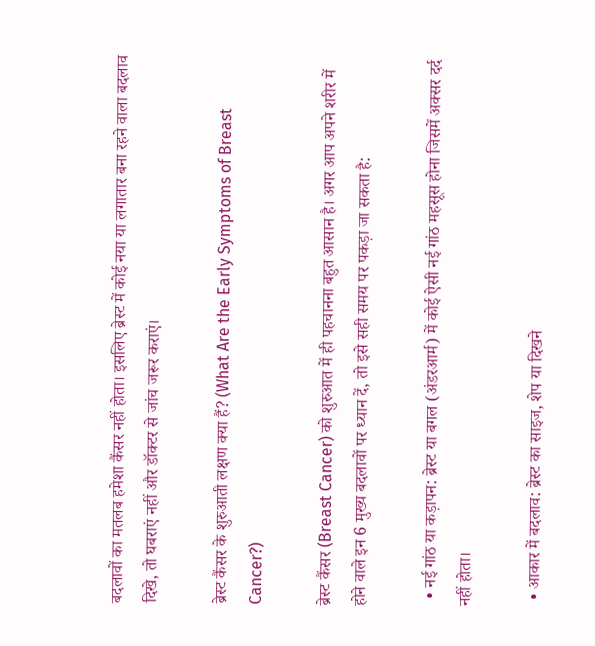बदलावों का मतलब हमेशा कैंसर नहीं होता। इसलिए ब्रेस्ट में कोई नया या लगातार बना रहने वाला बदलाव दिखे, तो घबराएं नहीं और डॉक्टर से जांच जरूर कराएं।

ब्रेस्ट कैंसर के शुरुआती लक्षण क्या हैं? (What Are the Early Symptoms of Breast Cancer?)

ब्रेस्ट कैंसर (Breast Cancer) को शुरुआत में ही पहचानना बहुत आसान है। अगर आप अपने शरीर में होने वाले इन 6 मुख्य बदलावों पर ध्यान दें, तो इसे सही समय पर पकड़ा जा सकता है:

  • नई गांठ या कड़ापन: ब्रेस्ट या बगल (अंडरआर्म) में कोई ऐसी नई गांठ महसूस होना जिसमें अक्सर दर्द नहीं होता।

  • आकार में बदलाव: ब्रेस्ट का साइज, शेप या दिखने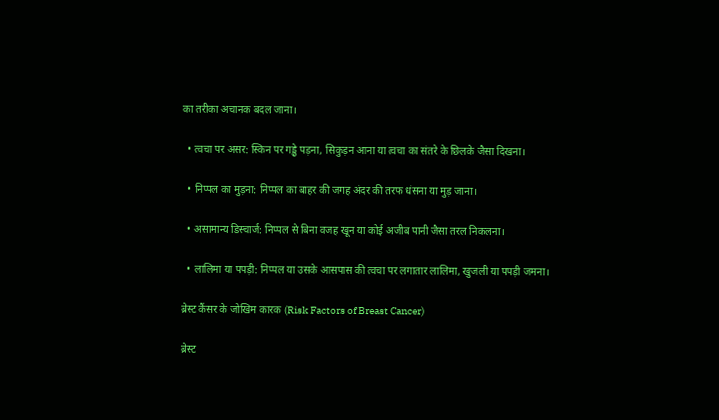का तरीका अचानक बदल जाना।

  • त्वचा पर असर: स्किन पर गड्ढे पड़ना, सिकुड़न आना या त्वचा का संतरे के छिलके जैसा दिखना।

  • निप्पल का मुड़ना: निप्पल का बाहर की जगह अंदर की तरफ धंसना या मुड़ जाना।

  • असामान्य डिस्चार्ज: निप्पल से बिना वजह खून या कोई अजीब पानी जैसा तरल निकलना।

  • लालिमा या पपड़ी: निप्पल या उसके आसपास की त्वचा पर लगातार लालिमा, खुजली या पपड़ी जमना।

ब्रेस्ट कैंसर के जोखिम कारक (Risk Factors of Breast Cancer)

ब्रेस्ट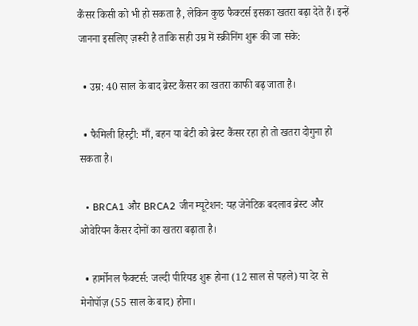कैंसर किसी को भी हो सकता है, लेकिन कुछ फैक्टर्स इसका खतरा बढ़ा देते हैं। इन्हें जानना इसलिए ज़रूरी है ताकि सही उम्र में स्क्रीनिंग शुरू की जा सके:

  • उम्र: 40 साल के बाद ब्रेस्ट कैंसर का खतरा काफी बढ़ जाता है।

  • फैमिली हिस्ट्री: माँ, बहन या बेटी को ब्रेस्ट कैंसर रहा हो तो खतरा दोगुना हो सकता है।

  • BRCA1 और BRCA2 जीन म्यूटेशन: यह जेनेटिक बदलाव ब्रेस्ट और ओवेरियन कैंसर दोनों का खतरा बढ़ाता है।

  • हार्मोनल फैक्टर्स: जल्दी पीरियड शुरू होना (12 साल से पहले) या देर से मेनोपॉज़ (55 साल के बाद) होना।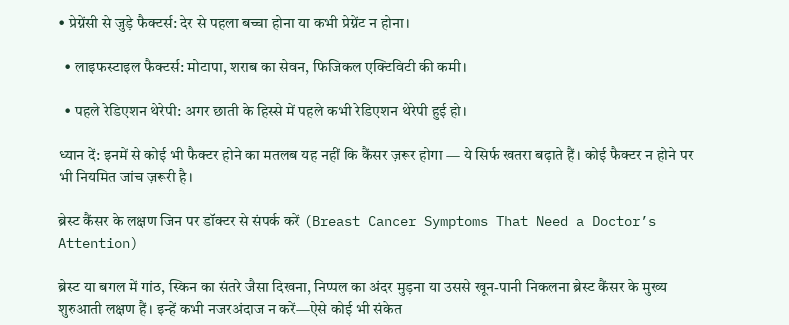• प्रेग्नेंसी से जुड़े फैक्टर्स: देर से पहला बच्चा होना या कभी प्रेग्नेंट न होना।

  • लाइफस्टाइल फैक्टर्स: मोटापा, शराब का सेवन, फिजिकल एक्टिविटी की कमी।

  • पहले रेडिएशन थेरेपी: अगर छाती के हिस्से में पहले कभी रेडिएशन थेरेपी हुई हो।

ध्यान दें: इनमें से कोई भी फैक्टर होने का मतलब यह नहीं कि कैंसर ज़रूर होगा — ये सिर्फ खतरा बढ़ाते हैं। कोई फैक्टर न होने पर भी नियमित जांच ज़रूरी है।

ब्रेस्ट कैंसर के लक्षण जिन पर डॉक्टर से संपर्क करें (Breast Cancer Symptoms That Need a Doctor’s Attention)

ब्रेस्ट या बगल में गांठ, स्किन का संतरे जैसा दिखना, निप्पल का अंदर मुड़ना या उससे खून-पानी निकलना ब्रेस्ट कैंसर के मुख्य शुरुआती लक्षण हैं। इन्हें कभी नजरअंदाज न करें—ऐसे कोई भी संकेत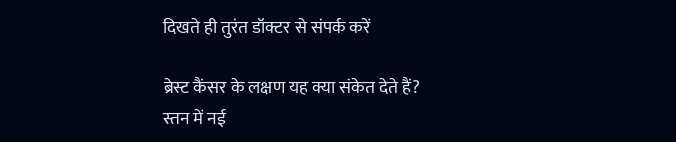दिखते ही तुरंत डॉक्टर से संपर्क करें

ब्रेस्ट कैंसर के लक्षण यह क्या संकेत देते हैं?
स्तन में नई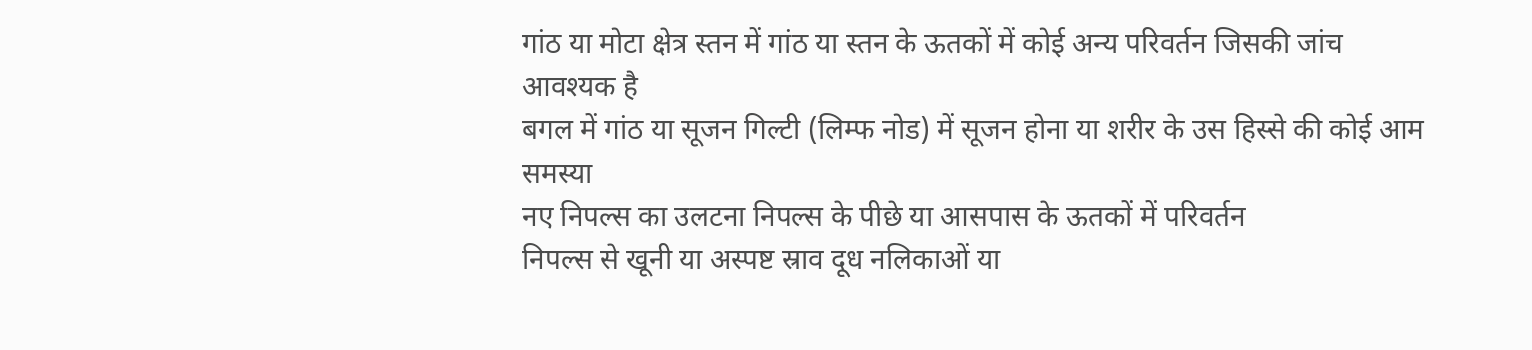गांठ या मोटा क्षेत्र स्तन में गांठ या स्तन के ऊतकों में कोई अन्य परिवर्तन जिसकी जांच आवश्यक है
बगल में गांठ या सूजन गिल्टी (लिम्फ नोड) में सूजन होना या शरीर के उस हिस्से की कोई आम समस्या
नए निपल्स का उलटना निपल्स के पीछे या आसपास के ऊतकों में परिवर्तन
निपल्स से खूनी या अस्पष्ट स्राव दूध नलिकाओं या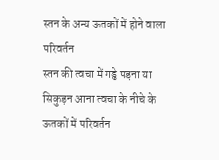स्तन के अन्य ऊतकों में होने वाला परिवर्तन
स्तन की त्वचा में गड्ढे पड़ना या सिकुड़न आना त्वचा के नीचे के ऊतकों में परिवर्तन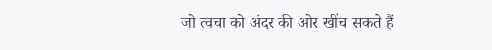जो त्वचा को अंदर की ओर खींच सकते हैं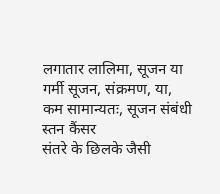लगातार लालिमा, सूजन या गर्मी सूजन, संक्रमण, या, कम सामान्यतः, सूजन संबंधी स्तन कैंसर
संतरे के छिलके जैसी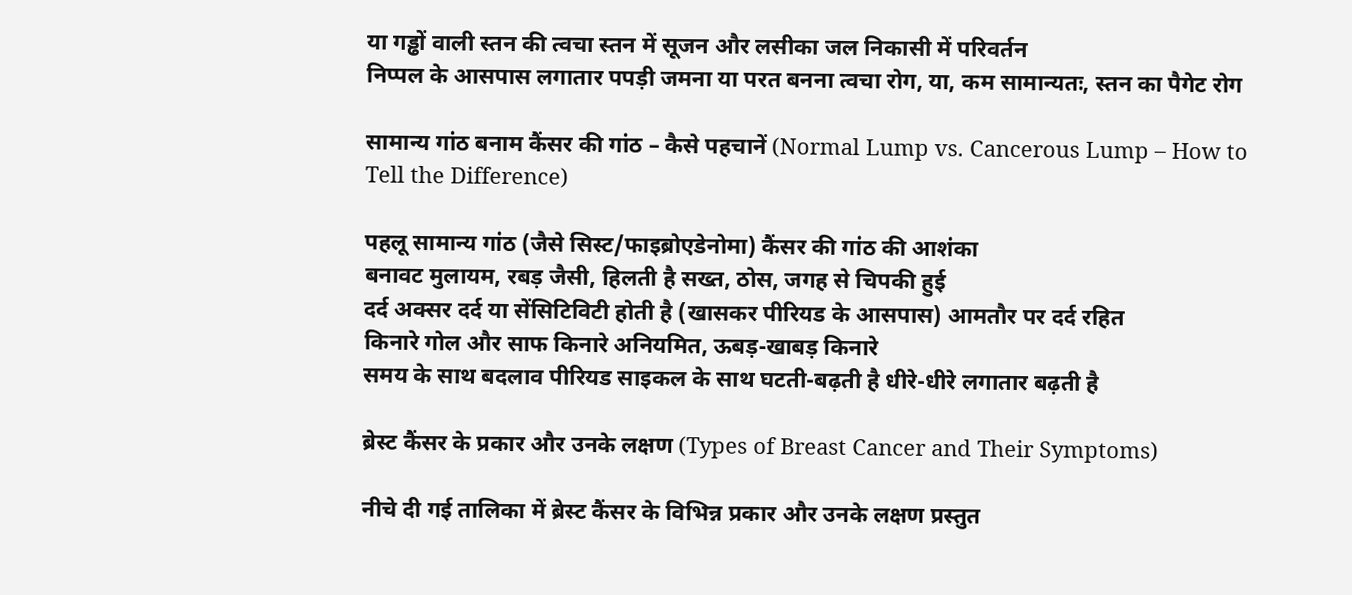या गड्ढों वाली स्तन की त्वचा स्तन में सूजन और लसीका जल निकासी में परिवर्तन
निप्पल के आसपास लगातार पपड़ी जमना या परत बनना त्वचा रोग, या, कम सामान्यतः, स्तन का पैगेट रोग

सामान्य गांठ बनाम कैंसर की गांठ – कैसे पहचानें (Normal Lump vs. Cancerous Lump – How to Tell the Difference)

पहलू सामान्य गांठ (जैसे सिस्ट/फाइब्रोएडेनोमा) कैंसर की गांठ की आशंका
बनावट मुलायम, रबड़ जैसी, हिलती है सख्त, ठोस, जगह से चिपकी हुई
दर्द अक्सर दर्द या सेंसिटिविटी होती है (खासकर पीरियड के आसपास) आमतौर पर दर्द रहित
किनारे गोल और साफ किनारे अनियमित, ऊबड़-खाबड़ किनारे
समय के साथ बदलाव पीरियड साइकल के साथ घटती-बढ़ती है धीरे-धीरे लगातार बढ़ती है

ब्रेस्ट कैंसर के प्रकार और उनके लक्षण (Types of Breast Cancer and Their Symptoms)

नीचे दी गई तालिका में ब्रेस्ट कैंसर के विभिन्न प्रकार और उनके लक्षण प्रस्तुत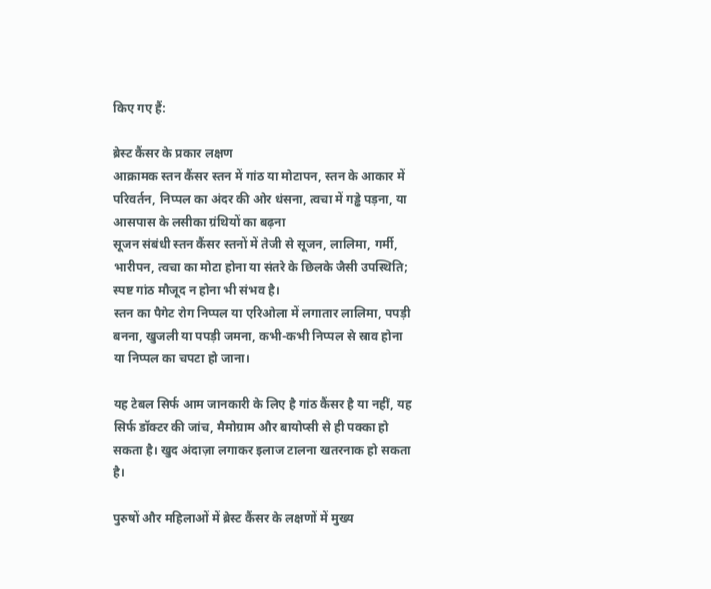किए गए हैं:

ब्रेस्ट कैंसर के प्रकार लक्षण
आक्रामक स्तन कैंसर स्तन में गांठ या मोटापन, स्तन के आकार में परिवर्तन, निप्पल का अंदर की ओर धंसना, त्वचा में गड्ढे पड़ना, या आसपास के लसीका ग्रंथियों का बढ़ना
सूजन संबंधी स्तन कैंसर स्तनों में तेजी से सूजन, लालिमा, गर्मी, भारीपन, त्वचा का मोटा होना या संतरे के छिलके जैसी उपस्थिति; स्पष्ट गांठ मौजूद न होना भी संभव है।
स्तन का पैगेट रोग निप्पल या एरिओला में लगातार लालिमा, पपड़ी बनना, खुजली या पपड़ी जमना, कभी-कभी निप्पल से स्राव होना या निप्पल का चपटा हो जाना।

यह टेबल सिर्फ आम जानकारी के लिए है गांठ कैंसर है या नहीं, यह सिर्फ डॉक्टर की जांच, मैमोग्राम और बायोप्सी से ही पक्का हो सकता है। खुद अंदाज़ा लगाकर इलाज टालना खतरनाक हो सकता है।

पुरुषों और महिलाओं में ब्रेस्ट कैंसर के लक्षणों में मुख्य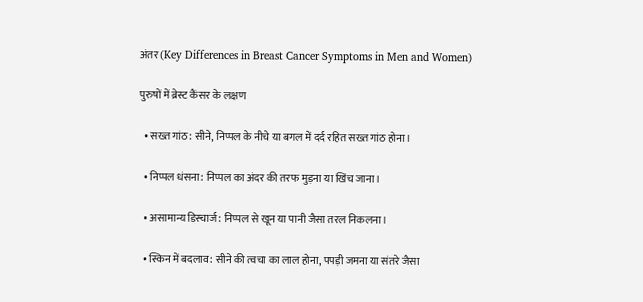अंतर (Key Differences in Breast Cancer Symptoms in Men and Women)

पुरुषों में ब्रेस्ट कैंसर के लक्षण

  • सख्त गांठ: सीने, निप्पल के नीचे या बगल में दर्द रहित सख्त गांठ होना।

  • निप्पल धंसना: निप्पल का अंदर की तरफ मुड़ना या खिंच जाना।

  • असामान्य डिस्चार्ज: निप्पल से खून या पानी जैसा तरल निकलना।

  • स्किन में बदलाव: सीने की त्वचा का लाल होना, पपड़ी जमना या संतरे जैसा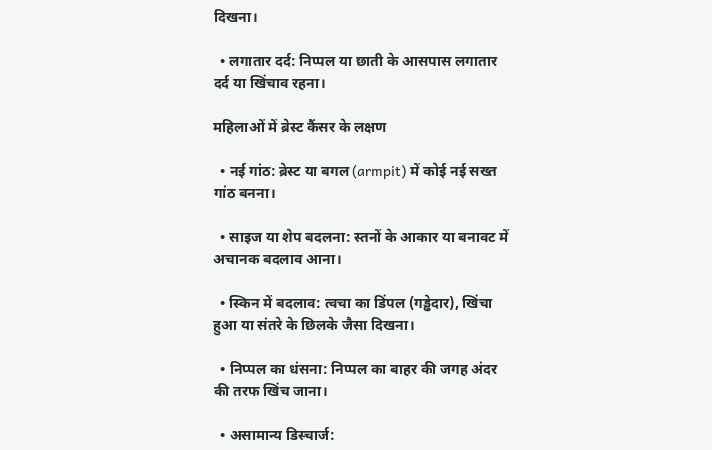दिखना।

  • लगातार दर्द: निप्पल या छाती के आसपास लगातार दर्द या खिंचाव रहना।

महिलाओं में ब्रेस्ट कैंसर के लक्षण

  • नई गांठ: ब्रेस्ट या बगल (armpit) में कोई नई सख्त गांठ बनना।

  • साइज या शेप बदलना: स्तनों के आकार या बनावट में अचानक बदलाव आना।

  • स्किन में बदलाव: त्वचा का डिंपल (गड्ढेदार), खिंचा हुआ या संतरे के छिलके जैसा दिखना।

  • निप्पल का धंसना: निप्पल का बाहर की जगह अंदर की तरफ खिंच जाना।

  • असामान्य डिस्चार्ज: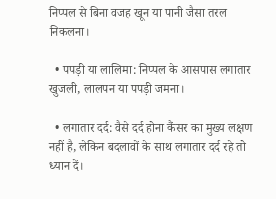निप्पल से बिना वजह खून या पानी जैसा तरल निकलना।

  • पपड़ी या लालिमा: निप्पल के आसपास लगातार खुजली, लालपन या पपड़ी जमना।

  • लगातार दर्द: वैसे दर्द होना कैंसर का मुख्य लक्षण नहीं है, लेकिन बदलावों के साथ लगातार दर्द रहे तो ध्यान दें।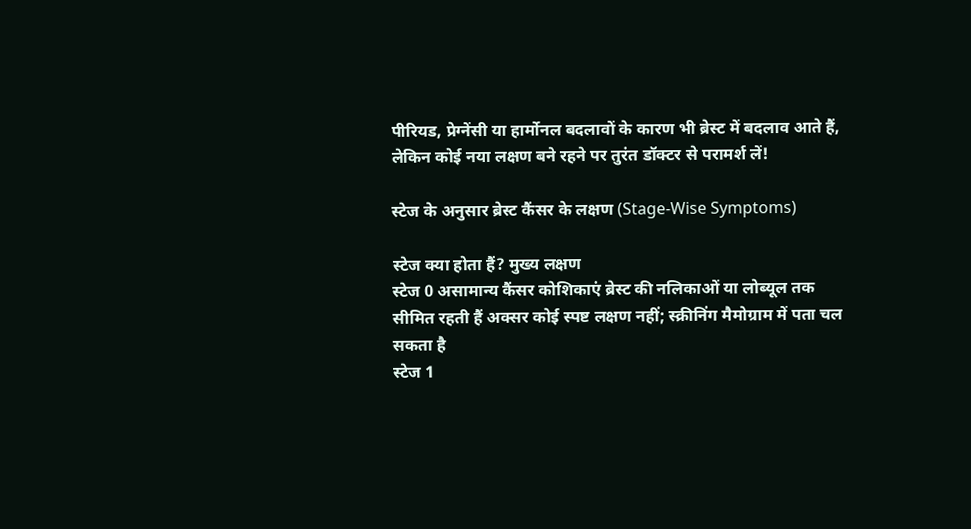पीरियड, प्रेग्नेंसी या हार्मोनल बदलावों के कारण भी ब्रेस्ट में बदलाव आते हैं, लेकिन कोई नया लक्षण बने रहने पर तुरंत डॉक्टर से परामर्श लें!

स्टेज के अनुसार ब्रेस्ट कैंसर के लक्षण (Stage-Wise Symptoms)

स्टेज क्या होता हैं? मुख्य लक्षण
स्टेज 0 असामान्य कैंसर कोशिकाएं ब्रेस्ट की नलिकाओं या लोब्यूल तक सीमित रहती हैं अक्सर कोई स्पष्ट लक्षण नहीं; स्क्रीनिंग मैमोग्राम में पता चल सकता है
स्टेज 1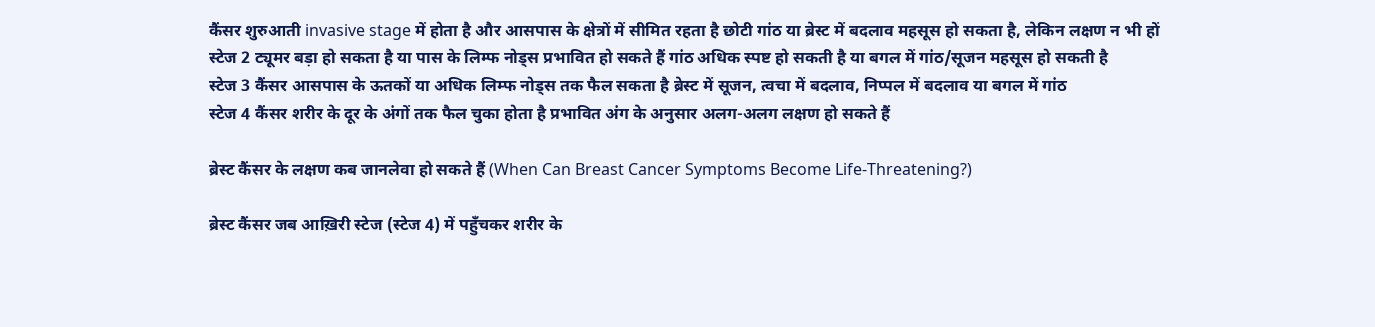कैंसर शुरुआती invasive stage में होता है और आसपास के क्षेत्रों में सीमित रहता है छोटी गांठ या ब्रेस्ट में बदलाव महसूस हो सकता है, लेकिन लक्षण न भी हों
स्टेज 2 ट्यूमर बड़ा हो सकता है या पास के लिम्फ नोड्स प्रभावित हो सकते हैं गांठ अधिक स्पष्ट हो सकती है या बगल में गांठ/सूजन महसूस हो सकती है
स्टेज 3 कैंसर आसपास के ऊतकों या अधिक लिम्फ नोड्स तक फैल सकता है ब्रेस्ट में सूजन, त्वचा में बदलाव, निप्पल में बदलाव या बगल में गांठ
स्टेज 4 कैंसर शरीर के दूर के अंगों तक फैल चुका होता है प्रभावित अंग के अनुसार अलग-अलग लक्षण हो सकते हैं

ब्रेस्ट कैंसर के लक्षण कब जानलेवा हो सकते हैं (When Can Breast Cancer Symptoms Become Life-Threatening?)

ब्रेस्ट कैंसर जब आख़िरी स्टेज (स्टेज 4) में पहुँचकर शरीर के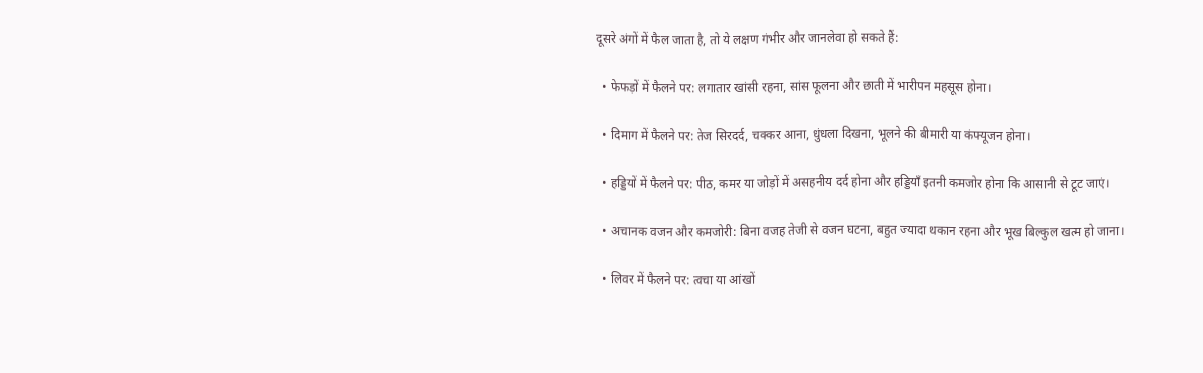दूसरे अंगों में फैल जाता है, तो ये लक्षण गंभीर और जानलेवा हो सकते हैं:

  • फेफड़ों में फैलने पर: लगातार खांसी रहना, सांस फूलना और छाती में भारीपन महसूस होना।

  • दिमाग में फैलने पर: तेज सिरदर्द, चक्कर आना, धुंधला दिखना, भूलने की बीमारी या कंफ्यूजन होना।

  • हड्डियों में फैलने पर: पीठ, कमर या जोड़ों में असहनीय दर्द होना और हड्डियाँ इतनी कमजोर होना कि आसानी से टूट जाएं।

  • अचानक वजन और कमजोरी: बिना वजह तेजी से वजन घटना, बहुत ज्यादा थकान रहना और भूख बिल्कुल खत्म हो जाना।

  • लिवर में फैलने पर: त्वचा या आंखों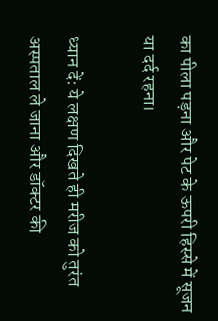का पीला पड़ना और पेट के ऊपरी हिस्से में सूजन या दर्द रहना।

ध्यान दें: ये लक्षण दिखते ही मरीज को तुरंत अस्पताल ले जाना और डॉक्टर की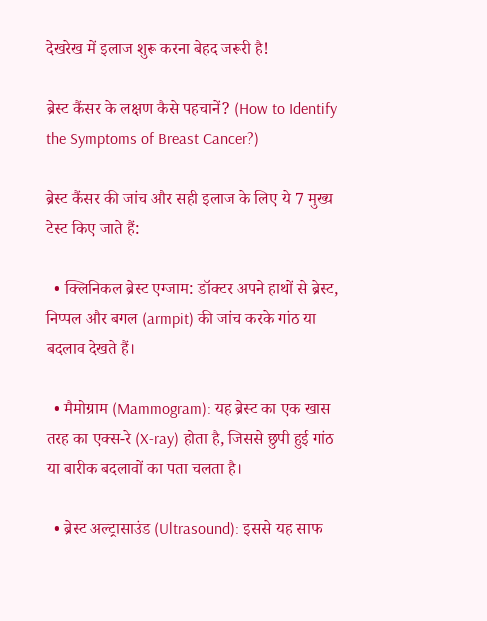देखरेख में इलाज शुरू करना बेहद जरूरी है!

ब्रेस्ट कैंसर के लक्षण कैसे पहचानें? (How to Identify the Symptoms of Breast Cancer?)

ब्रेस्ट कैंसर की जांच और सही इलाज के लिए ये 7 मुख्य टेस्ट किए जाते हैं:

  • क्लिनिकल ब्रेस्ट एग्जाम: डॉक्टर अपने हाथों से ब्रेस्ट, निप्पल और बगल (armpit) की जांच करके गांठ या बदलाव देखते हैं।

  • मैमोग्राम (Mammogram): यह ब्रेस्ट का एक खास तरह का एक्स-रे (X-ray) होता है, जिससे छुपी हुई गांठ या बारीक बदलावों का पता चलता है।

  • ब्रेस्ट अल्ट्रासाउंड (Ultrasound): इससे यह साफ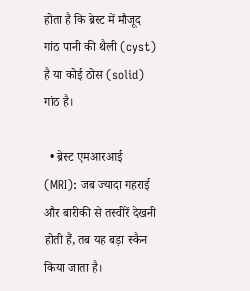होता है कि ब्रेस्ट में मौजूद गांठ पानी की थैली (cyst) है या कोई ठोस (solid) गांठ है।

  • ब्रेस्ट एमआरआई (MRI): जब ज्यादा गहराई और बारीकी से तस्वीरें देखनी होती हैं, तब यह बड़ा स्कैन किया जाता है।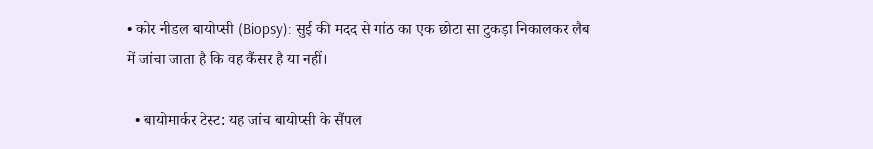• कोर नीडल बायोप्सी (Biopsy): सुई की मदद से गांठ का एक छोटा सा टुकड़ा निकालकर लैब में जांचा जाता है कि वह कैंसर है या नहीं।

  • बायोमार्कर टेस्ट: यह जांच बायोप्सी के सैंपल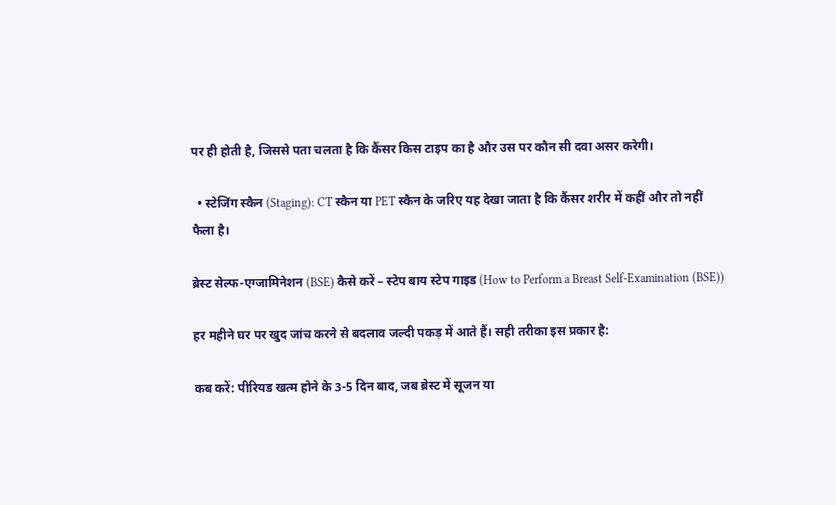पर ही होती है, जिससे पता चलता है कि कैंसर किस टाइप का है और उस पर कौन सी दवा असर करेगी।

  • स्टेजिंग स्कैन (Staging): CT स्कैन या PET स्कैन के जरिए यह देखा जाता है कि कैंसर शरीर में कहीं और तो नहीं फैला है।

ब्रेस्ट सेल्फ-एग्जामिनेशन (BSE) कैसे करें – स्टेप बाय स्टेप गाइड (How to Perform a Breast Self-Examination (BSE))

हर महीने घर पर खुद जांच करने से बदलाव जल्दी पकड़ में आते हैं। सही तरीका इस प्रकार है:

कब करें: पीरियड खत्म होने के 3-5 दिन बाद, जब ब्रेस्ट में सूजन या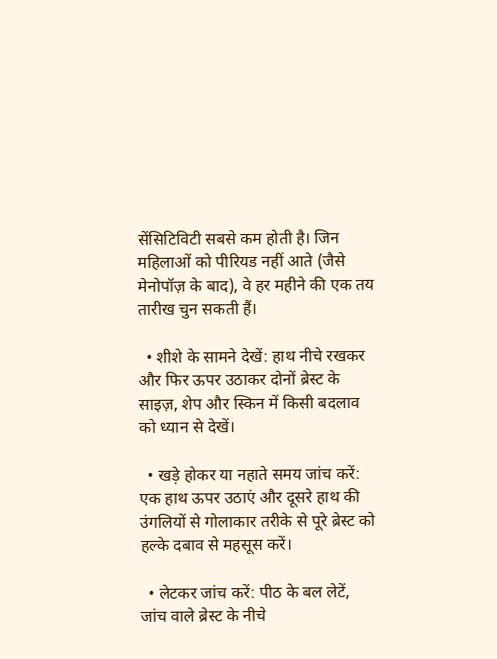सेंसिटिविटी सबसे कम होती है। जिन महिलाओं को पीरियड नहीं आते (जैसे मेनोपॉज़ के बाद), वे हर महीने की एक तय तारीख चुन सकती हैं।

  • शीशे के सामने देखें: हाथ नीचे रखकर और फिर ऊपर उठाकर दोनों ब्रेस्ट के साइज़, शेप और स्किन में किसी बदलाव को ध्यान से देखें।

  • खड़े होकर या नहाते समय जांच करें: एक हाथ ऊपर उठाएं और दूसरे हाथ की उंगलियों से गोलाकार तरीके से पूरे ब्रेस्ट को हल्के दबाव से महसूस करें।

  • लेटकर जांच करें: पीठ के बल लेटें, जांच वाले ब्रेस्ट के नीचे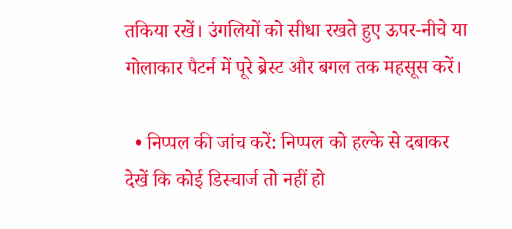तकिया रखें। उंगलियों को सीधा रखते हुए ऊपर-नीचे या गोलाकार पैटर्न में पूरे ब्रेस्ट और बगल तक महसूस करें।

  • निप्पल की जांच करें: निप्पल को हल्के से दबाकर देखें कि कोई डिस्चार्ज तो नहीं हो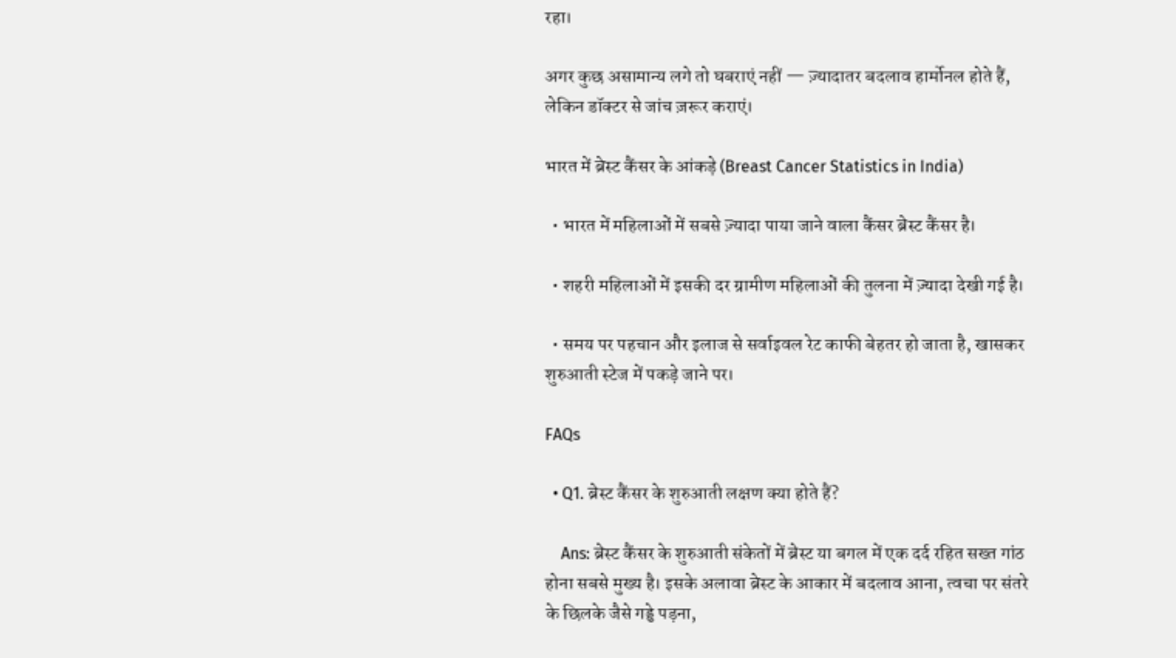रहा।

अगर कुछ असामान्य लगे तो घबराएं नहीं — ज़्यादातर बदलाव हार्मोनल होते हैं, लेकिन डॉक्टर से जांच ज़रूर कराएं।

भारत में ब्रेस्ट कैंसर के आंकड़े (Breast Cancer Statistics in India)

  • भारत में महिलाओं में सबसे ज़्यादा पाया जाने वाला कैंसर ब्रेस्ट कैंसर है।

  • शहरी महिलाओं में इसकी दर ग्रामीण महिलाओं की तुलना में ज़्यादा देखी गई है।

  • समय पर पहचान और इलाज से सर्वाइवल रेट काफी बेहतर हो जाता है, खासकर शुरुआती स्टेज में पकड़े जाने पर।

FAQs

  • Q1. ब्रेस्ट कैंसर के शुरुआती लक्षण क्या होते हैं?

    Ans: ब्रेस्ट कैंसर के शुरुआती संकेतों में ब्रेस्ट या बगल में एक दर्द रहित सख्त गांठ होना सबसे मुख्य है। इसके अलावा ब्रेस्ट के आकार में बदलाव आना, त्वचा पर संतरे के छिलके जैसे गड्ढे पड़ना,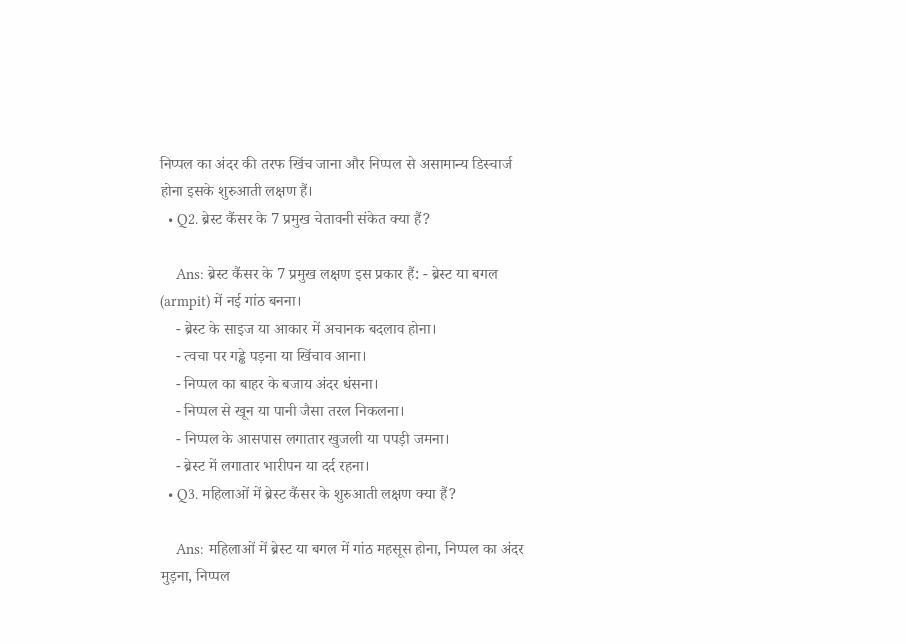निप्पल का अंदर की तरफ खिंच जाना और निप्पल से असामान्य डिस्चार्ज होना इसके शुरुआती लक्षण हैं।
  • Q2. ब्रेस्ट कैंसर के 7 प्रमुख चेतावनी संकेत क्या हैं?

    Ans: ब्रेस्ट कैंसर के 7 प्रमुख लक्षण इस प्रकार हैं: - ब्रेस्ट या बगल (armpit) में नई गांठ बनना।
    - ब्रेस्ट के साइज या आकार में अचानक बदलाव होना।
    - त्वचा पर गड्ढे पड़ना या खिंचाव आना।
    - निप्पल का बाहर के बजाय अंदर धंसना।
    - निप्पल से खून या पानी जैसा तरल निकलना।
    - निप्पल के आसपास लगातार खुजली या पपड़ी जमना।
    - ब्रेस्ट में लगातार भारीपन या दर्द रहना।
  • Q3. महिलाओं में ब्रेस्ट कैंसर के शुरुआती लक्षण क्या हैं?

    Ans: महिलाओं में ब्रेस्ट या बगल में गांठ महसूस होना, निप्पल का अंदर मुड़ना, निप्पल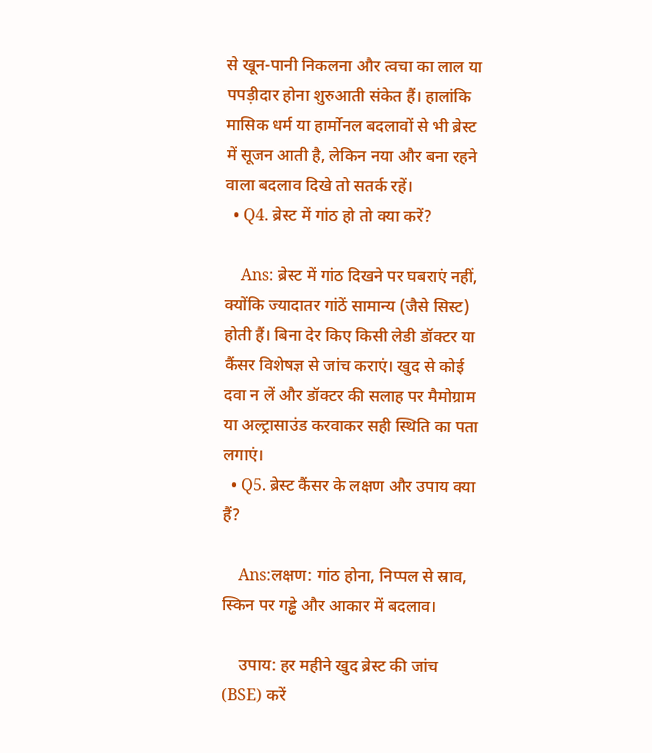से खून-पानी निकलना और त्वचा का लाल या पपड़ीदार होना शुरुआती संकेत हैं। हालांकि मासिक धर्म या हार्मोनल बदलावों से भी ब्रेस्ट में सूजन आती है, लेकिन नया और बना रहने वाला बदलाव दिखे तो सतर्क रहें।
  • Q4. ब्रेस्ट में गांठ हो तो क्या करें?

    Ans: ब्रेस्ट में गांठ दिखने पर घबराएं नहीं, क्योंकि ज्यादातर गांठें सामान्य (जैसे सिस्ट) होती हैं। बिना देर किए किसी लेडी डॉक्टर या कैंसर विशेषज्ञ से जांच कराएं। खुद से कोई दवा न लें और डॉक्टर की सलाह पर मैमोग्राम या अल्ट्रासाउंड करवाकर सही स्थिति का पता लगाएं।
  • Q5. ब्रेस्ट कैंसर के लक्षण और उपाय क्या हैं?

    Ans:लक्षण: गांठ होना, निप्पल से स्राव, स्किन पर गड्ढे और आकार में बदलाव।

    उपाय: हर महीने खुद ब्रेस्ट की जांच (BSE) करें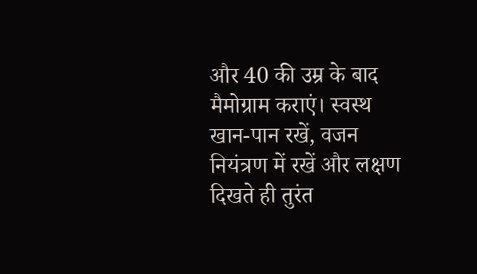और 40 की उम्र के बाद मैमोग्राम कराएं। स्वस्थ खान-पान रखें, वजन नियंत्रण में रखें और लक्षण दिखते ही तुरंत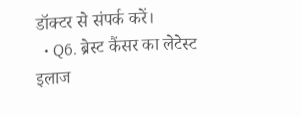डॉक्टर से संपर्क करें।
  • Q6. ब्रेस्ट कैंसर का लेटेस्ट इलाज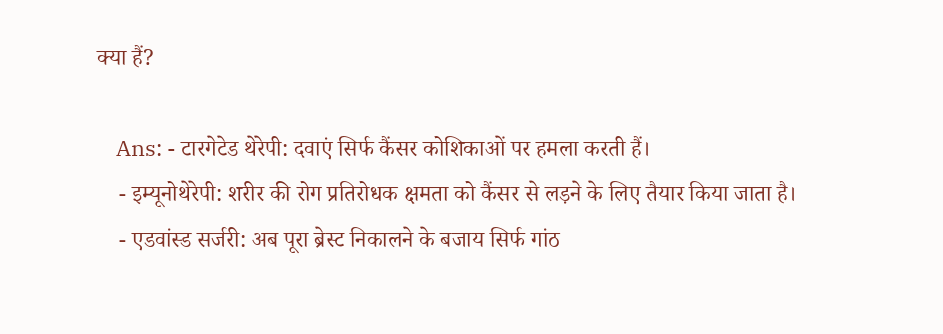क्या हैं?

    Ans: - टारगेटेड थेरेपी: दवाएं सिर्फ कैंसर कोशिकाओं पर हमला करती हैं।
    - इम्यूनोथेरेपी: शरीर की रोग प्रतिरोधक क्षमता को कैंसर से लड़ने के लिए तैयार किया जाता है।
    - एडवांस्ड सर्जरी: अब पूरा ब्रेस्ट निकालने के बजाय सिर्फ गांठ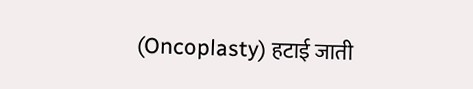(Oncoplasty) हटाई जाती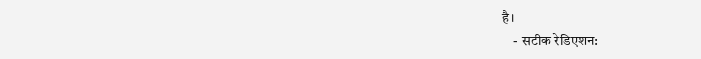है।
    - सटीक रेडिएशन: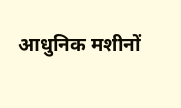आधुनिक मशीनों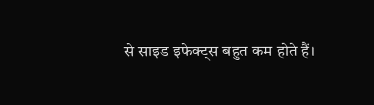से साइड इफेक्ट्स बहुत कम होते हैं।